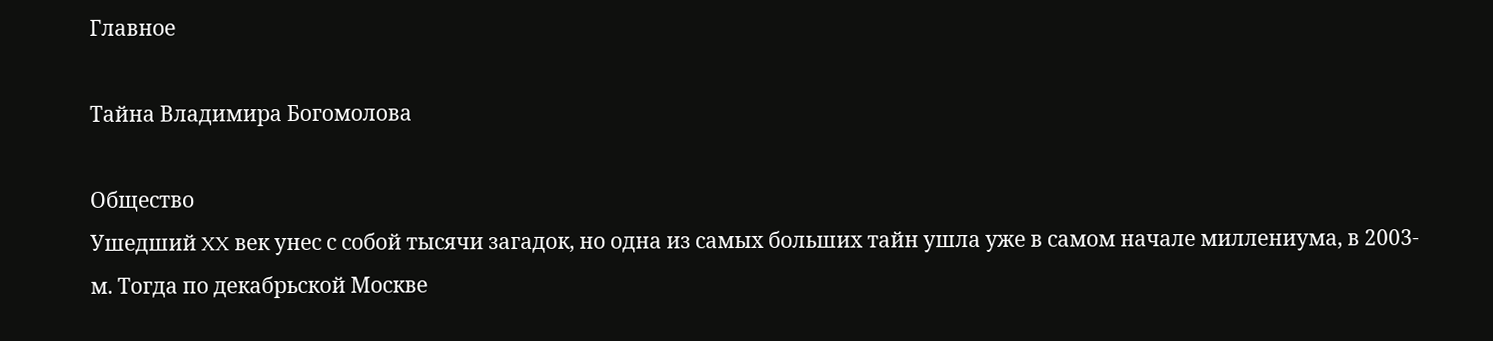Главное

Тайна Владимира Богомолова

Общество
Ушедший XX век унес с собой тысячи загадок, но одна из самых больших тайн ушла уже в самом начале миллениума, в 2003-м. Тогда по декабрьской Москве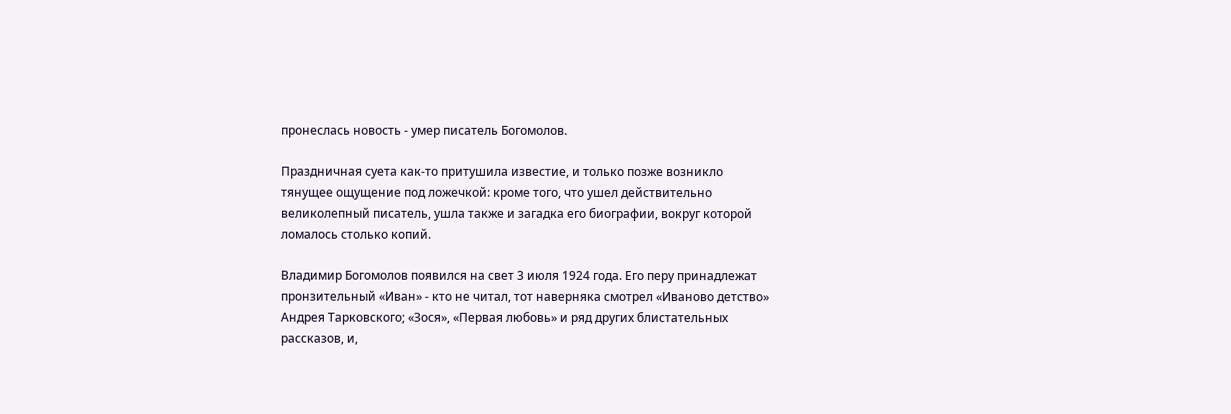пронеслась новость - умер писатель Богомолов.

Праздничная суета как-то притушила известие, и только позже возникло тянущее ощущение под ложечкой: кроме того, что ушел действительно великолепный писатель, ушла также и загадка его биографии, вокруг которой ломалось столько копий.

Владимир Богомолов появился на свет 3 июля 1924 года. Его перу принадлежат пронзительный «Иван» - кто не читал, тот наверняка смотрел «Иваново детство» Андрея Тарковского; «Зося», «Первая любовь» и ряд других блистательных рассказов, и,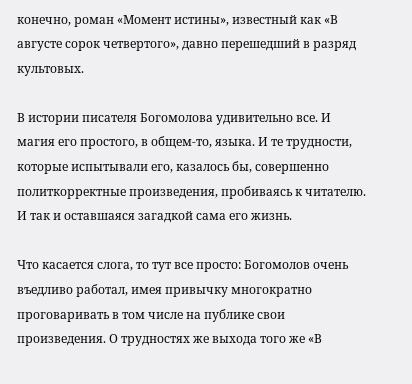конечно, роман «Момент истины», известный как «В августе сорок четвертого», давно перешедший в разряд культовых.

В истории писателя Богомолова удивительно все. И магия его простого, в общем-то, языка. И те трудности, которые испытывали его, казалось бы, совершенно политкорректные произведения, пробиваясь к читателю. И так и оставшаяся загадкой сама его жизнь.

Что касается слога, то тут все просто: Богомолов очень въедливо работал, имея привычку многократно проговаривать в том числе на публике свои произведения. О трудностях же выхода того же «В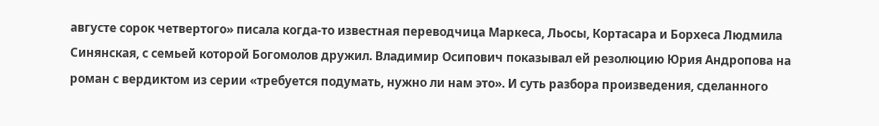августе сорок четвертого» писала когда-то известная переводчица Маркеса, Льосы, Кортасара и Борхеса Людмила Синянская, с семьей которой Богомолов дружил. Владимир Осипович показывал ей резолюцию Юрия Андропова на роман с вердиктом из серии «требуется подумать, нужно ли нам это». И суть разбора произведения, сделанного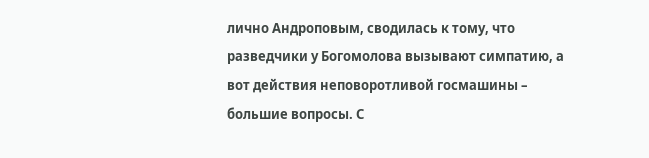лично Андроповым, сводилась к тому, что разведчики у Богомолова вызывают симпатию, а вот действия неповоротливой госмашины – большие вопросы. С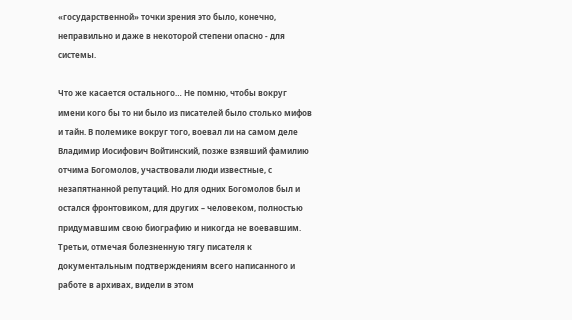«государственной» точки зрения это было, конечно, неправильно и даже в некоторой степени опасно - для системы.

Что же касается остального… Не помню, чтобы вокруг имени кого бы то ни было из писателей было столько мифов и тайн. В полемике вокруг того, воевал ли на самом деле Владимир Иосифович Войтинский, позже взявший фамилию отчима Богомолов, участвовали люди известные, с незапятнанной репутаций. Но для одних Богомолов был и остался фронтовиком, для других – человеком, полностью придумавшим свою биографию и никогда не воевавшим. Третьи, отмечая болезненную тягу писателя к документальным подтверждениям всего написанного и работе в архивах, видели в этом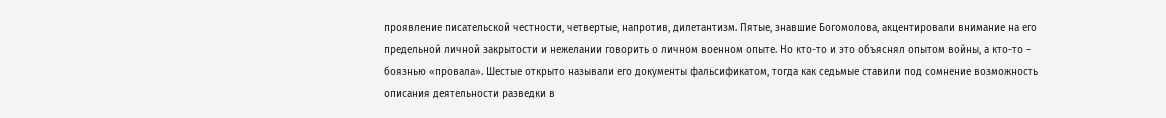проявление писательской честности, четвертые, напротив, дилетантизм. Пятые, знавшие Богомолова, акцентировали внимание на его предельной личной закрытости и нежелании говорить о личном военном опыте. Но кто-то и это объяснял опытом войны, а кто-то – боязнью «провала». Шестые открыто называли его документы фальсификатом, тогда как седьмые ставили под сомнение возможность описания деятельности разведки в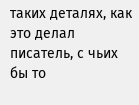таких деталях, как это делал писатель, с чьих бы то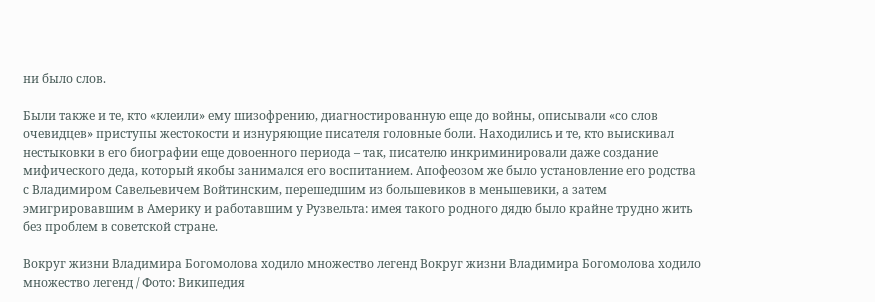ни было слов.

Были также и те, кто «клеили» ему шизофрению, диагностированную еще до войны, описывали «со слов очевидцев» приступы жестокости и изнуряющие писателя головные боли. Находились и те, кто выискивал нестыковки в его биографии еще довоенного периода – так, писателю инкриминировали даже создание мифического деда, который якобы занимался его воспитанием. Апофеозом же было установление его родства с Владимиром Савельевичем Войтинским, перешедшим из большевиков в меньшевики, а затем эмигрировавшим в Америку и работавшим у Рузвельта: имея такого родного дядю было крайне трудно жить без проблем в советской стране.

Вокруг жизни Владимира Богомолова ходило множество легенд Вокруг жизни Владимира Богомолова ходило множество легенд / Фото: Википедия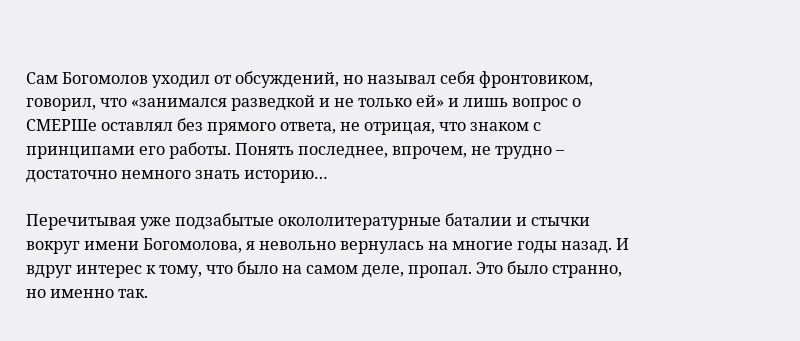Сам Богомолов уходил от обсуждений, но называл себя фронтовиком, говорил, что «занимался разведкой и не только ей» и лишь вопрос о СМЕРШе оставлял без прямого ответа, не отрицая, что знаком с принципами его работы. Понять последнее, впрочем, не трудно – достаточно немного знать историю…

Перечитывая уже подзабытые окололитературные баталии и стычки вокруг имени Богомолова, я невольно вернулась на многие годы назад. И вдруг интерес к тому, что было на самом деле, пропал. Это было странно, но именно так.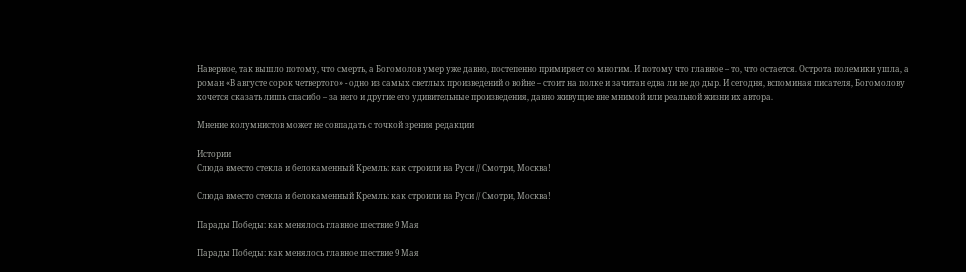Наверное, так вышло потому, что смерть, а Богомолов умер уже давно, постепенно примиряет со многим. И потому что главное – то, что остается. Острота полемики ушла, а роман «В августе сорок четвертого» - одно из самых светлых произведений о войне – стоит на полке и зачитан едва ли не до дыр. И сегодня, вспоминая писателя, Богомолову хочется сказать лишь спасибо – за него и другие его удивительные произведения, давно живущие вне мнимой или реальной жизни их автора.

Мнение колумнистов может не совпадать с точкой зрения редакции

Истории
Слюда вместо стекла и белокаменный Кремль: как строили на Руси // Смотри, Москва!

Слюда вместо стекла и белокаменный Кремль: как строили на Руси // Смотри, Москва!

Парады Победы: как менялось главное шествие 9 Мая

Парады Победы: как менялось главное шествие 9 Мая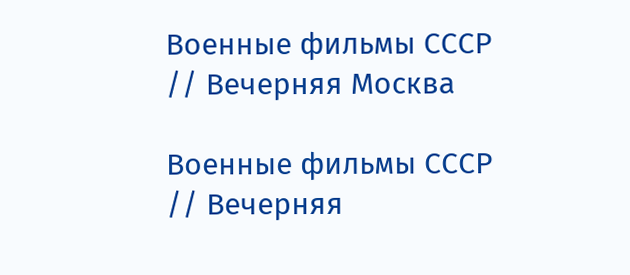Военные фильмы СССР // Вечерняя Москва

Военные фильмы СССР // Вечерняя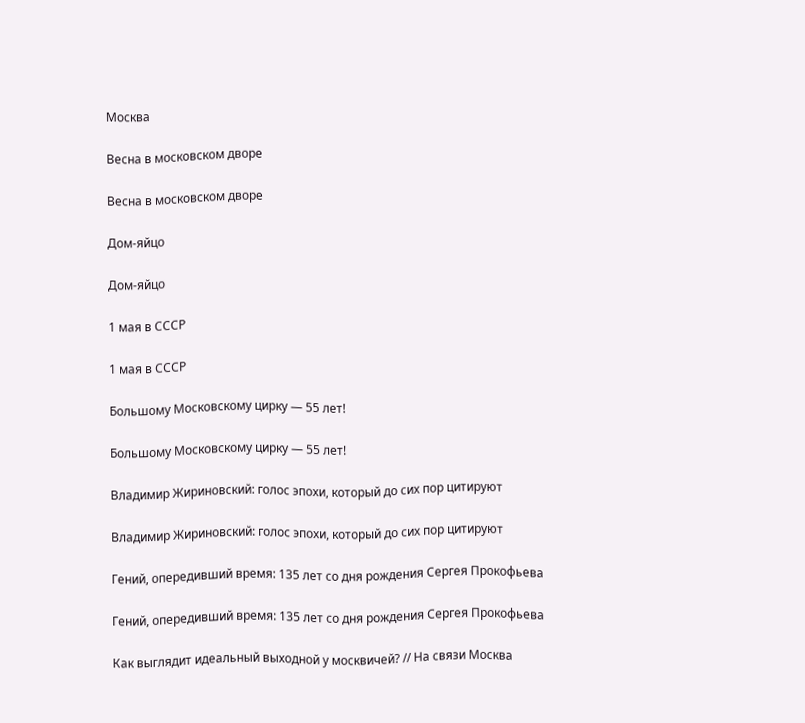Москва

Весна в московском дворе

Весна в московском дворе

Дом-яйцо

Дом-яйцо

1 мая в СССР

1 мая в СССР

Большому Московскому цирку — 55 лет!

Большому Московскому цирку — 55 лет!

Владимир Жириновский: голос эпохи, который до сих пор цитируют

Владимир Жириновский: голос эпохи, который до сих пор цитируют

Гений, опередивший время: 135 лет со дня рождения Сергея Прокофьева

Гений, опередивший время: 135 лет со дня рождения Сергея Прокофьева

Как выглядит идеальный выходной у москвичей? // На связи Москва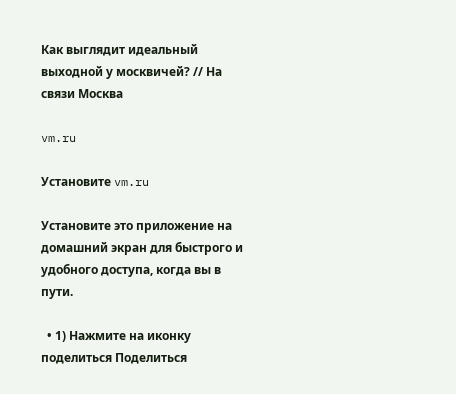Как выглядит идеальный выходной у москвичей? // На связи Москва

vm.ru

Установите vm.ru

Установите это приложение на домашний экран для быстрого и удобного доступа, когда вы в пути.

  • 1) Нажмите на иконку поделиться Поделиться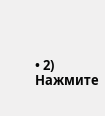• 2) Нажмите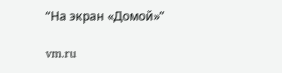“На экран «Домой»”

vm.ru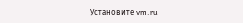Установите vm.ru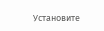Установите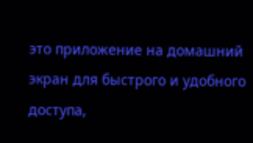это приложение на домашний экран для быстрого и удобного доступа,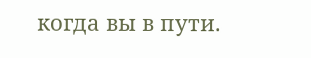когда вы в пути.